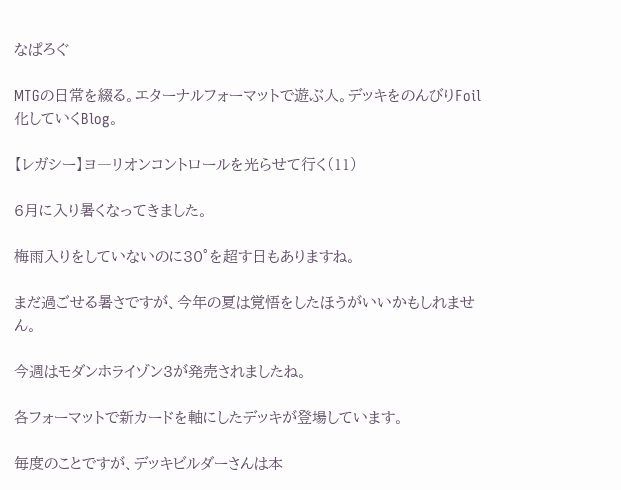なぱろぐ

MTGの日常を綴る。エターナルフォーマットで遊ぶ人。デッキをのんびりFoil化していくBlog。

【レガシー】ヨ―リオンコントロールを光らせて行く(11)

6月に入り暑くなってきました。

梅雨入りをしていないのに30°を超す日もありますね。

まだ過ごせる暑さですが、今年の夏は覚悟をしたほうがいいかもしれません。

今週はモダンホライゾン3が発売されましたね。

各フォーマットで新カードを軸にしたデッキが登場しています。

毎度のことですが、デッキビルダーさんは本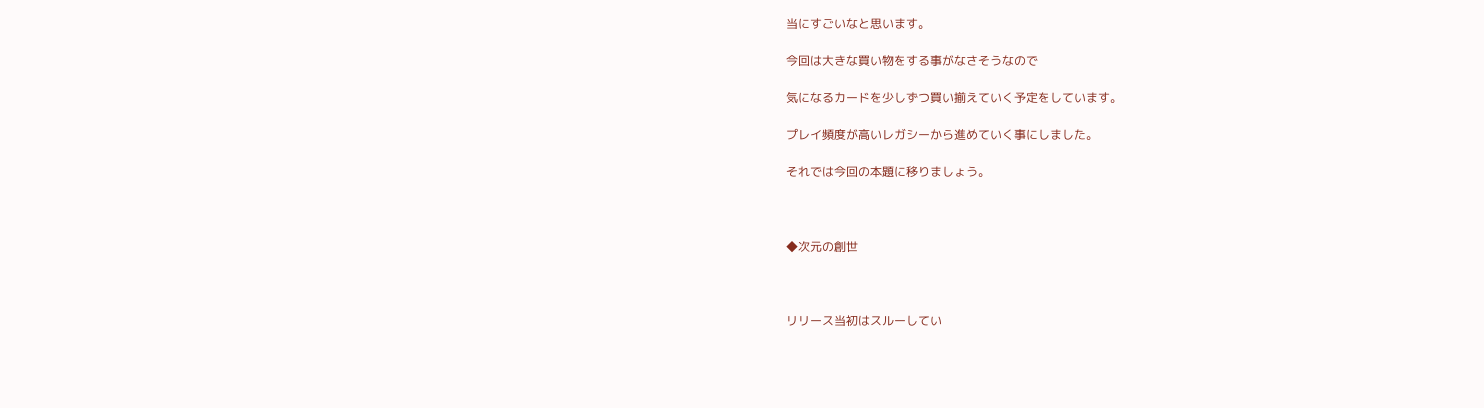当にすごいなと思います。

今回は大きな買い物をする事がなさそうなので

気になるカードを少しずつ買い揃えていく予定をしています。

プレイ頻度が高いレガシーから進めていく事にしました。

それでは今回の本題に移りましょう。



◆次元の創世



リリース当初はスルーしてい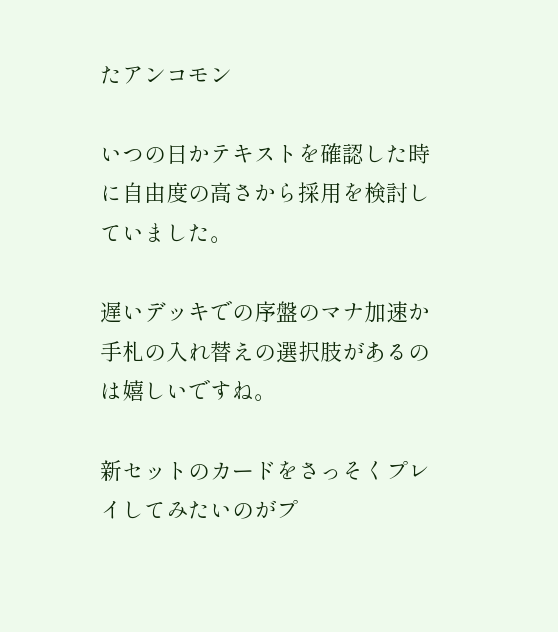たアンコモン

いつの日かテキストを確認した時に自由度の高さから採用を検討していました。

遅いデッキでの序盤のマナ加速か手札の入れ替えの選択肢があるのは嬉しいですね。

新セットのカードをさっそくプレイしてみたいのがプ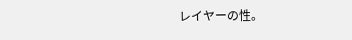レイヤーの性。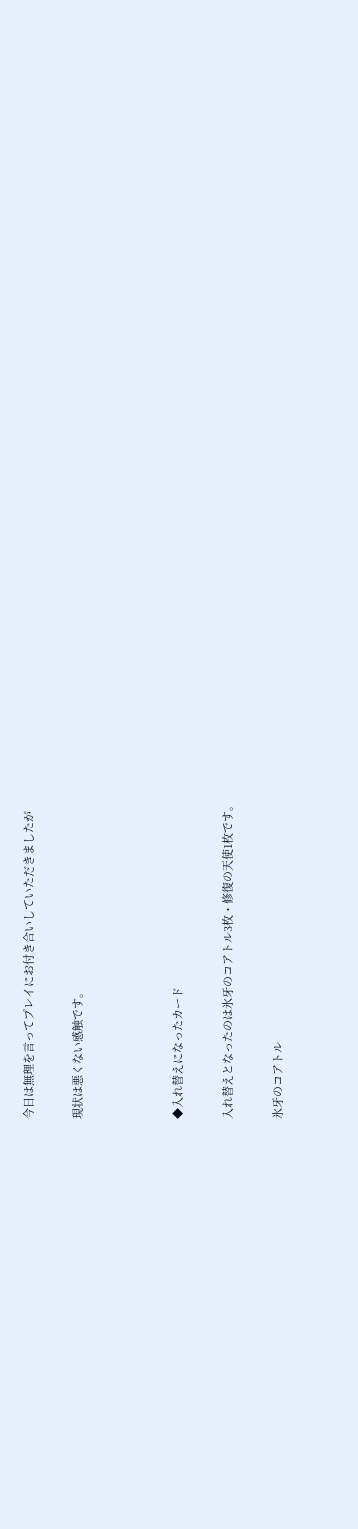今日は無理を言ってプレイにお付き合いしていただきましたが

現状は悪くない感触です。



◆入れ替えになったカード

入れ替えとなったのは氷牙のコアトル3枚・修復の天使1枚です。

氷牙のコアトル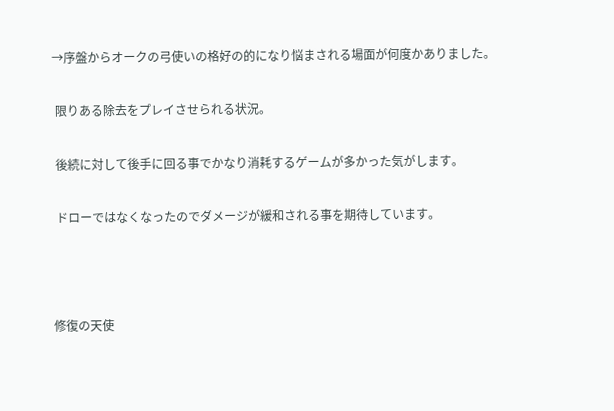→序盤からオークの弓使いの格好の的になり悩まされる場面が何度かありました。

 限りある除去をプレイさせられる状況。

 後続に対して後手に回る事でかなり消耗するゲームが多かった気がします。

 ドローではなくなったのでダメージが緩和される事を期待しています。



修復の天使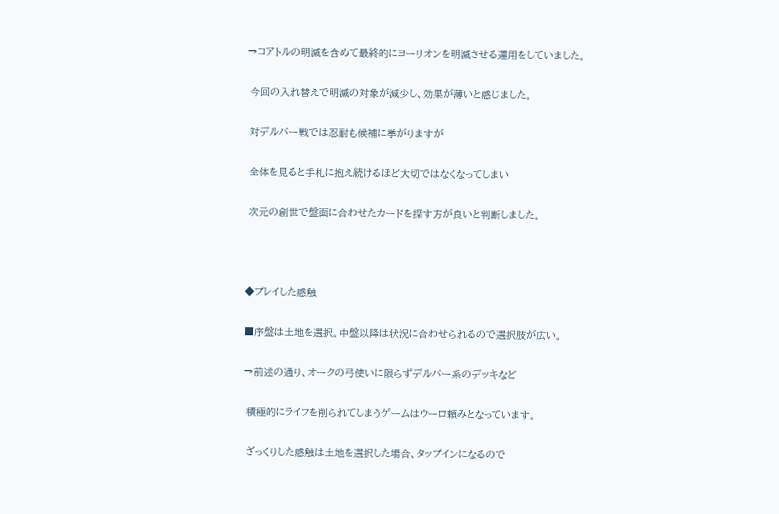→コアトルの明滅を含めて最終的にヨーリオンを明滅させる運用をしていました。

 今回の入れ替えで明滅の対象が減少し、効果が薄いと感じました。

 対デルバー戦では忍耐も候補に挙がりますが

 全体を見ると手札に抱え続けるほど大切ではなくなってしまい

 次元の創世で盤面に合わせたカードを探す方が良いと判断しました。



◆プレイした感触

■序盤は土地を選択。中盤以降は状況に合わせられるので選択肢が広い。

→前述の通り、オークの弓使いに限らずデルバー系のデッキなど

 積極的にライフを削られてしまうゲームはウーロ頼みとなっています。

 ざっくりした感触は土地を選択した場合、タップインになるので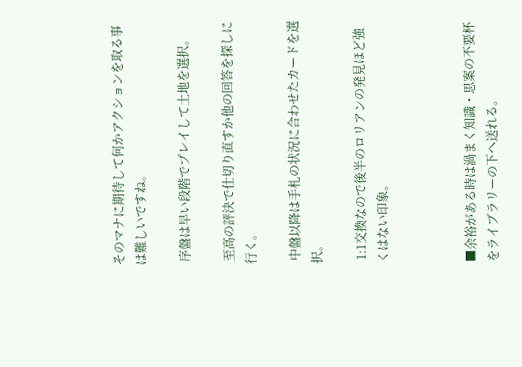そのマナに期待して何かアクションを取る事は難しいですね。

 序盤は早い段階でプレイして土地を選択。

 至高の評決で仕切り直すか他の回答を探しに行く。

 中盤以降は手札の状況に合わせたカードを選択。

 1:1交換なので後半のロリアンの発見ほど強くはない印象。



■余裕がある時は渦まく知識・思案の不要杯をライブラリーの下へ送れる。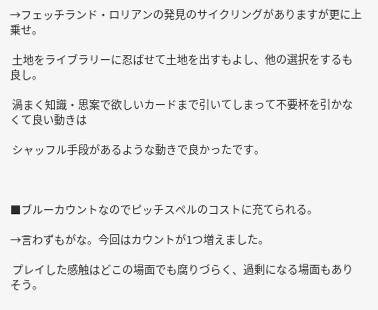→フェッチランド・ロリアンの発見のサイクリングがありますが更に上乗せ。

 土地をライブラリーに忍ばせて土地を出すもよし、他の選択をするも良し。

 渦まく知識・思案で欲しいカードまで引いてしまって不要杯を引かなくて良い動きは

 シャッフル手段があるような動きで良かったです。



■ブルーカウントなのでピッチスペルのコストに充てられる。

→言わずもがな。今回はカウントが1つ増えました。

 プレイした感触はどこの場面でも腐りづらく、過剰になる場面もありそう。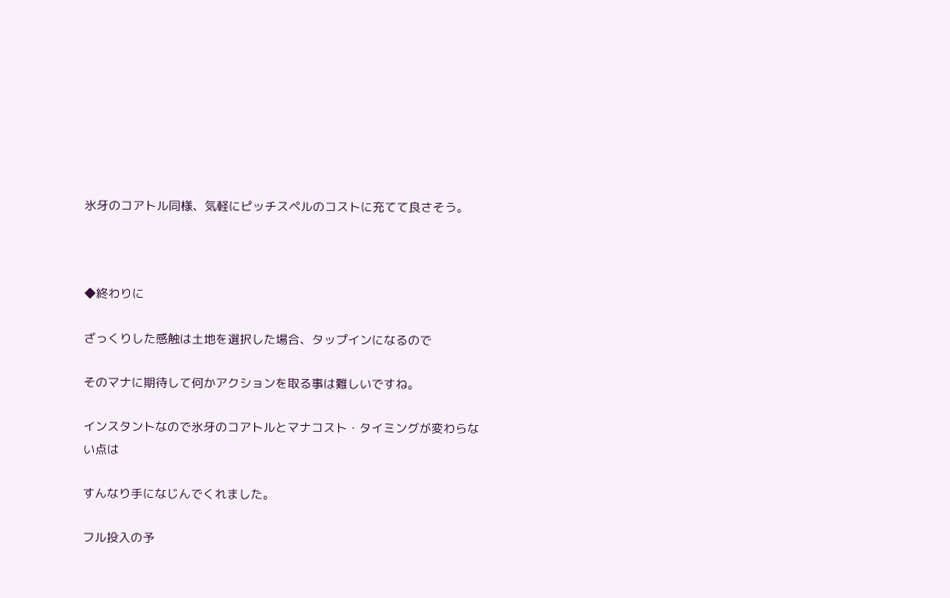氷牙のコアトル同様、気軽にピッチスペルのコストに充てて良さそう。



◆終わりに

ざっくりした感触は土地を選択した場合、タップインになるので

そのマナに期待して何かアクションを取る事は難しいですね。

インスタントなので氷牙のコアトルとマナコスト・タイミングが変わらない点は

すんなり手になじんでくれました。

フル投入の予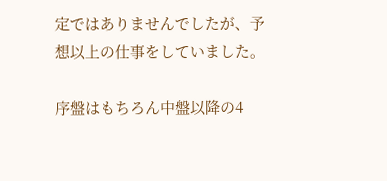定ではありませんでしたが、予想以上の仕事をしていました。

序盤はもちろん中盤以降の4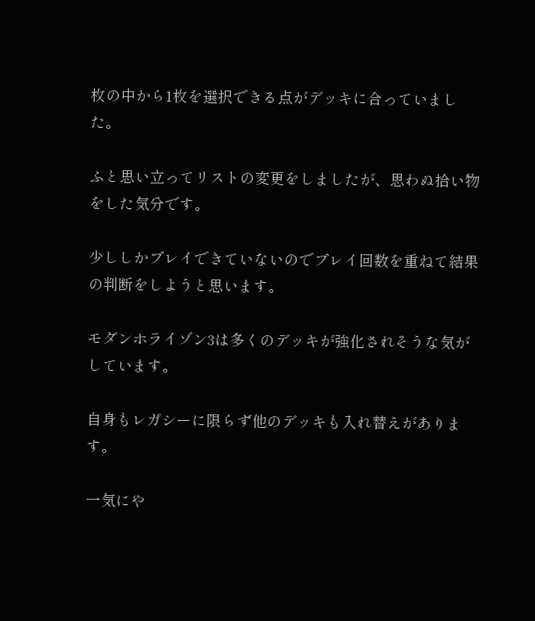枚の中から1枚を選択できる点がデッキに合っていました。

ふと思い立ってリストの変更をしましたが、思わぬ拾い物をした気分です。

少ししかプレイできていないのでプレイ回数を重ねて結果の判断をしようと思います。

モダンホライゾン3は多くのデッキが強化されそうな気がしています。

自身もレガシーに限らず他のデッキも入れ替えがあります。

一気にや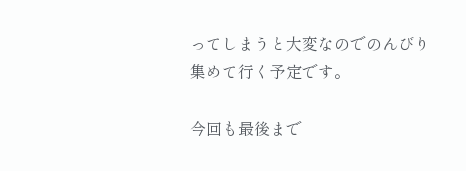ってしまうと大変なのでのんびり集めて行く予定です。

今回も最後まで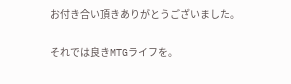お付き合い頂きありがとうございました。

それでは良きMTGライフを。